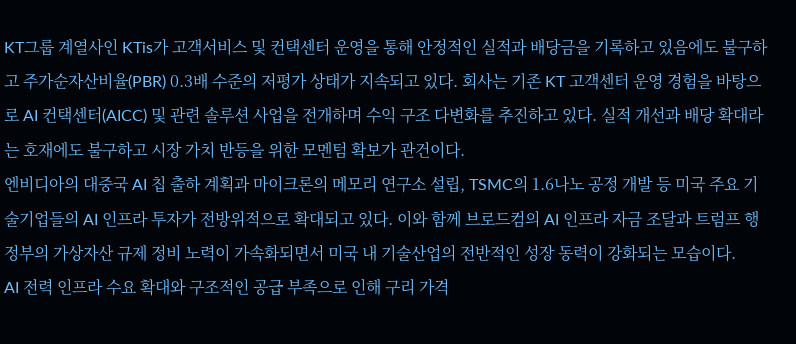KT그룹 계열사인 KTis가 고객서비스 및 컨택센터 운영을 통해 안정적인 실적과 배당금을 기록하고 있음에도 불구하고 주가순자산비율(PBR) 0.3배 수준의 저평가 상태가 지속되고 있다. 회사는 기존 KT 고객센터 운영 경험을 바탕으로 AI 컨택센터(AICC) 및 관련 솔루션 사업을 전개하며 수익 구조 다변화를 추진하고 있다. 실적 개선과 배당 확대라는 호재에도 불구하고 시장 가치 반등을 위한 모멘텀 확보가 관건이다.
엔비디아의 대중국 AI 칩 출하 계획과 마이크론의 메모리 연구소 설립, TSMC의 1.6나노 공정 개발 등 미국 주요 기술기업들의 AI 인프라 투자가 전방위적으로 확대되고 있다. 이와 함께 브로드컴의 AI 인프라 자금 조달과 트럼프 행정부의 가상자산 규제 정비 노력이 가속화되면서 미국 내 기술산업의 전반적인 성장 동력이 강화되는 모습이다.
AI 전력 인프라 수요 확대와 구조적인 공급 부족으로 인해 구리 가격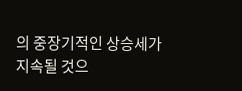의 중장기적인 상승세가 지속될 것으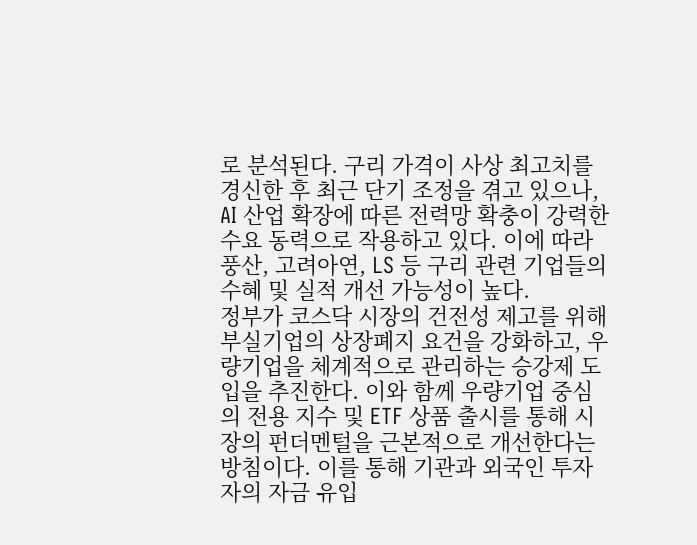로 분석된다. 구리 가격이 사상 최고치를 경신한 후 최근 단기 조정을 겪고 있으나, AI 산업 확장에 따른 전력망 확충이 강력한 수요 동력으로 작용하고 있다. 이에 따라 풍산, 고려아연, LS 등 구리 관련 기업들의 수혜 및 실적 개선 가능성이 높다.
정부가 코스닥 시장의 건전성 제고를 위해 부실기업의 상장폐지 요건을 강화하고, 우량기업을 체계적으로 관리하는 승강제 도입을 추진한다. 이와 함께 우량기업 중심의 전용 지수 및 ETF 상품 출시를 통해 시장의 펀더멘털을 근본적으로 개선한다는 방침이다. 이를 통해 기관과 외국인 투자자의 자금 유입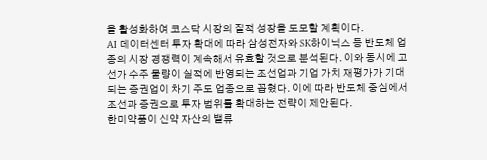을 활성화하여 코스닥 시장의 질적 성장을 도모할 계획이다.
AI 데이터센터 투자 확대에 따라 삼성전자와 SK하이닉스 등 반도체 업종의 시장 경쟁력이 계속해서 유효할 것으로 분석된다. 이와 동시에 고선가 수주 물량이 실적에 반영되는 조선업과 기업 가치 재평가가 기대되는 증권업이 차기 주도 업종으로 꼽혔다. 이에 따라 반도체 중심에서 조선과 증권으로 투자 범위를 확대하는 전략이 제안된다.
한미약품이 신약 자산의 밸류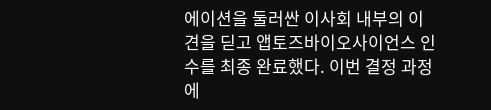에이션을 둘러싼 이사회 내부의 이견을 딛고 앱토즈바이오사이언스 인수를 최종 완료했다. 이번 결정 과정에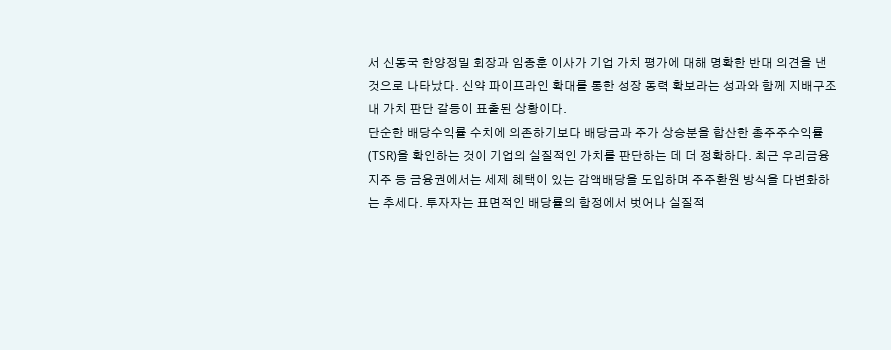서 신동국 한양정밀 회장과 임종훈 이사가 기업 가치 평가에 대해 명확한 반대 의견을 낸 것으로 나타났다. 신약 파이프라인 확대를 통한 성장 동력 확보라는 성과와 함께 지배구조 내 가치 판단 갈등이 표출된 상황이다.
단순한 배당수익률 수치에 의존하기보다 배당금과 주가 상승분을 합산한 총주주수익률(TSR)을 확인하는 것이 기업의 실질적인 가치를 판단하는 데 더 정확하다. 최근 우리금융지주 등 금융권에서는 세제 혜택이 있는 감액배당을 도입하며 주주환원 방식을 다변화하는 추세다. 투자자는 표면적인 배당률의 함정에서 벗어나 실질적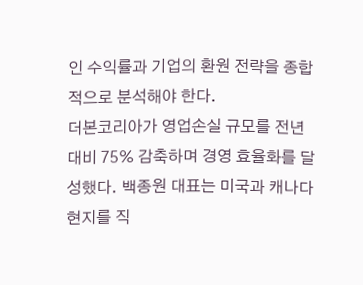인 수익률과 기업의 환원 전략을 종합적으로 분석해야 한다.
더본코리아가 영업손실 규모를 전년 대비 75% 감축하며 경영 효율화를 달성했다. 백종원 대표는 미국과 캐나다 현지를 직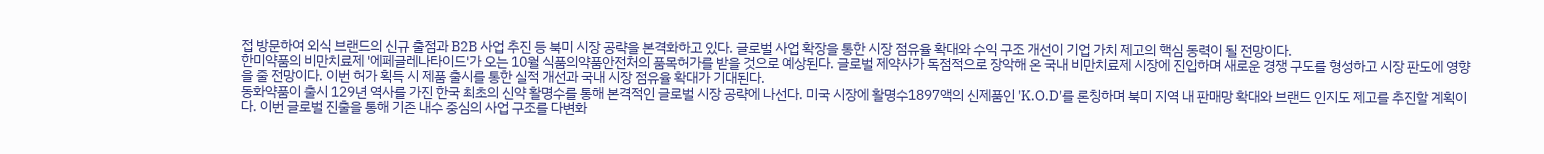접 방문하여 외식 브랜드의 신규 출점과 B2B 사업 추진 등 북미 시장 공략을 본격화하고 있다. 글로벌 사업 확장을 통한 시장 점유율 확대와 수익 구조 개선이 기업 가치 제고의 핵심 동력이 될 전망이다.
한미약품의 비만치료제 '에페글레나타이드'가 오는 10월 식품의약품안전처의 품목허가를 받을 것으로 예상된다. 글로벌 제약사가 독점적으로 장악해 온 국내 비만치료제 시장에 진입하며 새로운 경쟁 구도를 형성하고 시장 판도에 영향을 줄 전망이다. 이번 허가 획득 시 제품 출시를 통한 실적 개선과 국내 시장 점유율 확대가 기대된다.
동화약품이 출시 129년 역사를 가진 한국 최초의 신약 활명수를 통해 본격적인 글로벌 시장 공략에 나선다. 미국 시장에 활명수1897액의 신제품인 'K.O.D'를 론칭하며 북미 지역 내 판매망 확대와 브랜드 인지도 제고를 추진할 계획이다. 이번 글로벌 진출을 통해 기존 내수 중심의 사업 구조를 다변화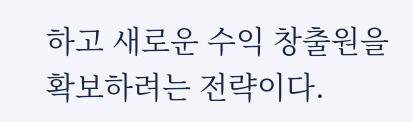하고 새로운 수익 창출원을 확보하려는 전략이다.